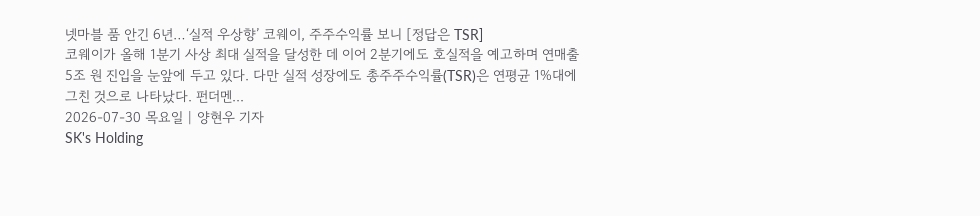넷마블 품 안긴 6년…‘실적 우상향’ 코웨이, 주주수익률 보니 [정답은 TSR]
코웨이가 올해 1분기 사상 최대 실적을 달성한 데 이어 2분기에도 호실적을 예고하며 연매출 5조 원 진입을 눈앞에 두고 있다. 다만 실적 성장에도 총주주수익률(TSR)은 연평균 1%대에 그친 것으로 나타났다. 펀더멘...
2026-07-30 목요일 | 양현우 기자
SK's Holding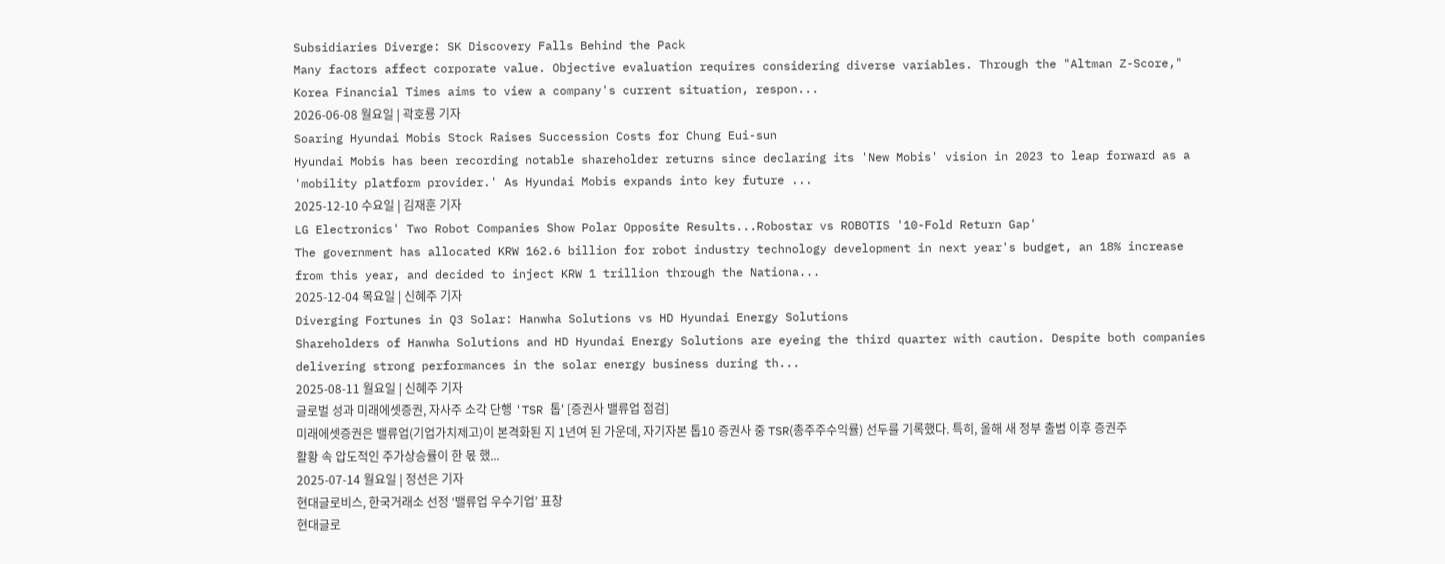Subsidiaries Diverge: SK Discovery Falls Behind the Pack
Many factors affect corporate value. Objective evaluation requires considering diverse variables. Through the "Altman Z-Score," Korea Financial Times aims to view a company's current situation, respon...
2026-06-08 월요일 | 곽호룡 기자
Soaring Hyundai Mobis Stock Raises Succession Costs for Chung Eui-sun
Hyundai Mobis has been recording notable shareholder returns since declaring its 'New Mobis' vision in 2023 to leap forward as a 'mobility platform provider.' As Hyundai Mobis expands into key future ...
2025-12-10 수요일 | 김재훈 기자
LG Electronics' Two Robot Companies Show Polar Opposite Results...Robostar vs ROBOTIS '10-Fold Return Gap'
The government has allocated KRW 162.6 billion for robot industry technology development in next year's budget, an 18% increase from this year, and decided to inject KRW 1 trillion through the Nationa...
2025-12-04 목요일 | 신혜주 기자
Diverging Fortunes in Q3 Solar: Hanwha Solutions vs HD Hyundai Energy Solutions
Shareholders of Hanwha Solutions and HD Hyundai Energy Solutions are eyeing the third quarter with caution. Despite both companies delivering strong performances in the solar energy business during th...
2025-08-11 월요일 | 신혜주 기자
글로벌 성과 미래에셋증권, 자사주 소각 단행 'TSR 톱' [증권사 밸류업 점검]
미래에셋증권은 밸류업(기업가치제고)이 본격화된 지 1년여 된 가운데, 자기자본 톱10 증권사 중 TSR(총주주수익률) 선두를 기록했다. 특히, 올해 새 정부 출범 이후 증권주 활황 속 압도적인 주가상승률이 한 몫 했...
2025-07-14 월요일 | 정선은 기자
현대글로비스, 한국거래소 선정 ‘밸류업 우수기업’ 표창
현대글로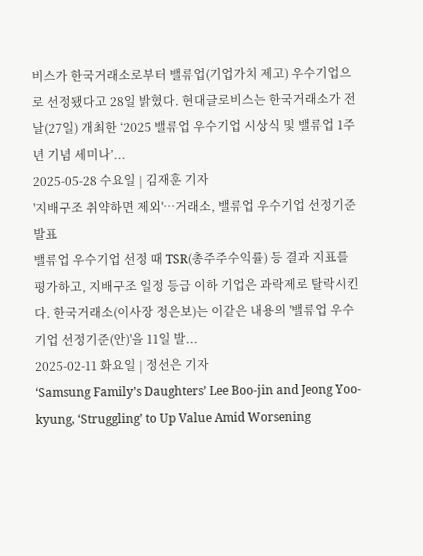비스가 한국거래소로부터 밸류업(기업가치 제고) 우수기업으로 선정됐다고 28일 밝혔다. 현대글로비스는 한국거래소가 전날(27일) 개최한 ‘2025 밸류업 우수기업 시상식 및 밸류업 1주년 기념 세미나’...
2025-05-28 수요일 | 김재훈 기자
'지배구조 취약하면 제외'…거래소, 밸류업 우수기업 선정기준 발표
밸류업 우수기업 선정 때 TSR(총주주수익률) 등 결과 지표를 평가하고, 지배구조 일정 등급 이하 기업은 과락제로 탈락시킨다. 한국거래소(이사장 정은보)는 이같은 내용의 '밸류업 우수기업 선정기준(안)'을 11일 발...
2025-02-11 화요일 | 정선은 기자
‘Samsung Family’s Daughters’ Lee Boo-jin and Jeong Yoo-kyung, ‘Struggling’ to Up Value Amid Worsening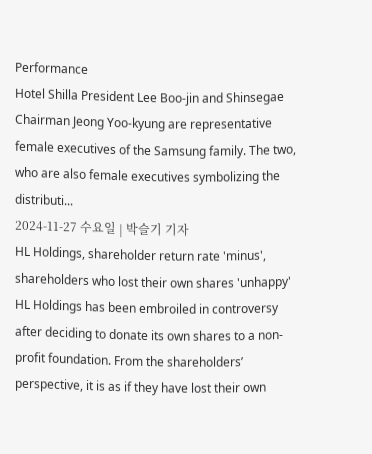Performance
Hotel Shilla President Lee Boo-jin and Shinsegae Chairman Jeong Yoo-kyung are representative female executives of the Samsung family. The two, who are also female executives symbolizing the distributi...
2024-11-27 수요일 | 박슬기 기자
HL Holdings, shareholder return rate 'minus', shareholders who lost their own shares 'unhappy'
HL Holdings has been embroiled in controversy after deciding to donate its own shares to a non-profit foundation. From the shareholders’ perspective, it is as if they have lost their own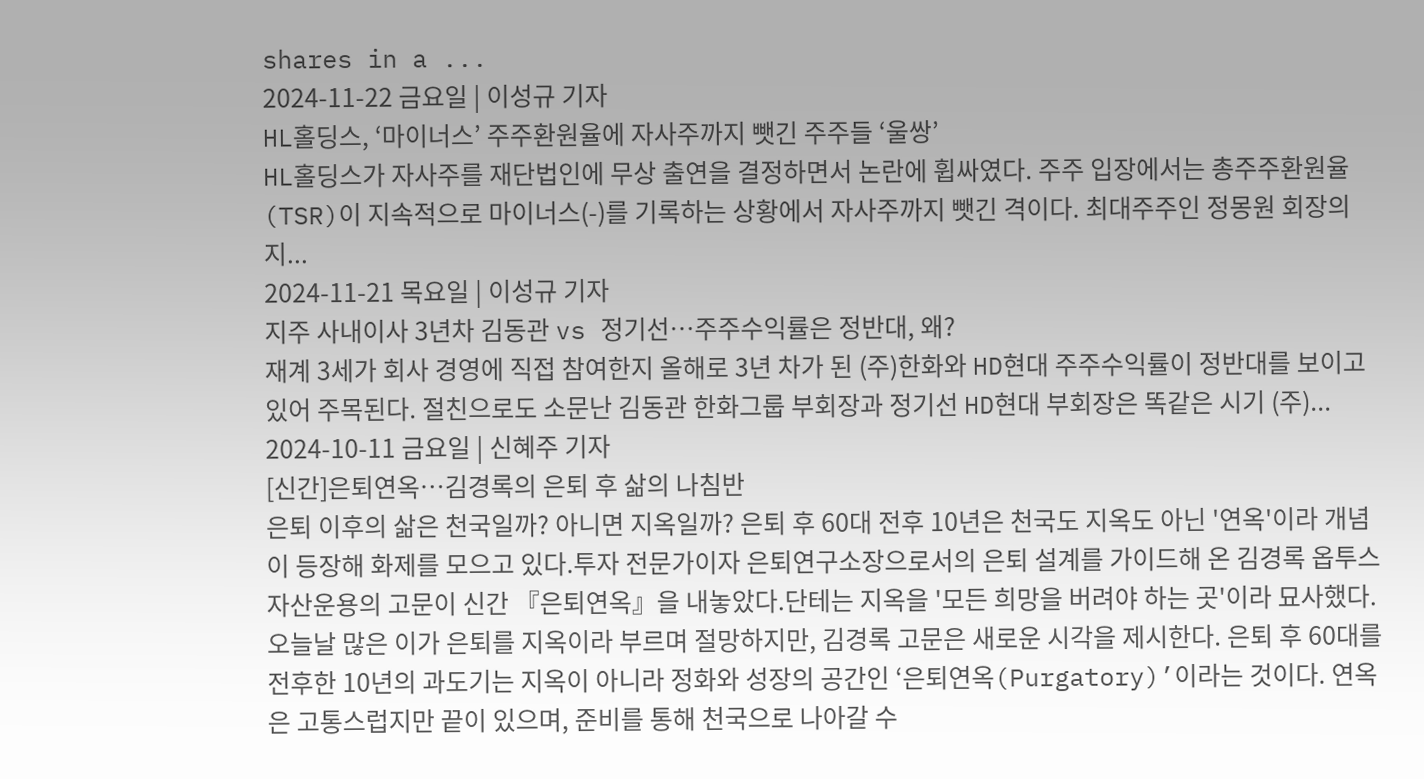shares in a ...
2024-11-22 금요일 | 이성규 기자
HL홀딩스, ‘마이너스’ 주주환원율에 자사주까지 뺏긴 주주들 ‘울쌍’
HL홀딩스가 자사주를 재단법인에 무상 출연을 결정하면서 논란에 휩싸였다. 주주 입장에서는 총주주환원율(TSR)이 지속적으로 마이너스(-)를 기록하는 상황에서 자사주까지 뺏긴 격이다. 최대주주인 정몽원 회장의 지...
2024-11-21 목요일 | 이성규 기자
지주 사내이사 3년차 김동관 vs 정기선…주주수익률은 정반대, 왜?
재계 3세가 회사 경영에 직접 참여한지 올해로 3년 차가 된 (주)한화와 HD현대 주주수익률이 정반대를 보이고 있어 주목된다. 절친으로도 소문난 김동관 한화그룹 부회장과 정기선 HD현대 부회장은 똑같은 시기 (주)...
2024-10-11 금요일 | 신혜주 기자
[신간]은퇴연옥…김경록의 은퇴 후 삶의 나침반
은퇴 이후의 삶은 천국일까? 아니면 지옥일까? 은퇴 후 60대 전후 10년은 천국도 지옥도 아닌 '연옥'이라 개념이 등장해 화제를 모으고 있다.투자 전문가이자 은퇴연구소장으로서의 은퇴 설계를 가이드해 온 김경록 옵투스자산운용의 고문이 신간 『은퇴연옥』을 내놓았다.단테는 지옥을 '모든 희망을 버려야 하는 곳'이라 묘사했다. 오늘날 많은 이가 은퇴를 지옥이라 부르며 절망하지만, 김경록 고문은 새로운 시각을 제시한다. 은퇴 후 60대를 전후한 10년의 과도기는 지옥이 아니라 정화와 성장의 공간인 ‘은퇴연옥(Purgatory)’이라는 것이다. 연옥은 고통스럽지만 끝이 있으며, 준비를 통해 천국으로 나아갈 수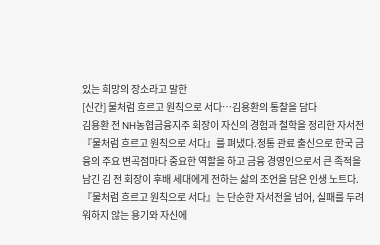있는 희망의 장소라고 말한
[신간] 물처럼 흐르고 원칙으로 서다…김용환의 통찰을 담다
김용환 전 NH농협금융지주 회장이 자신의 경험과 철학을 정리한 자서전 『물처럼 흐르고 원칙으로 서다』를 펴냈다.정통 관료 출신으로 한국 금융의 주요 변곡점마다 중요한 역할을 하고 금융 경영인으로서 큰 족적을 남긴 김 전 회장이 후배 세대에게 전하는 삶의 조언을 담은 인생 노트다.『물처럼 흐르고 원칙으로 서다』는 단순한 자서전을 넘어, 실패를 두려워하지 않는 용기와 자신에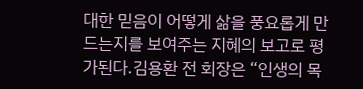대한 믿음이 어떻게 삶을 풍요롭게 만드는지를 보여주는 지혜의 보고로 평가된다.김용환 전 회장은 “인생의 목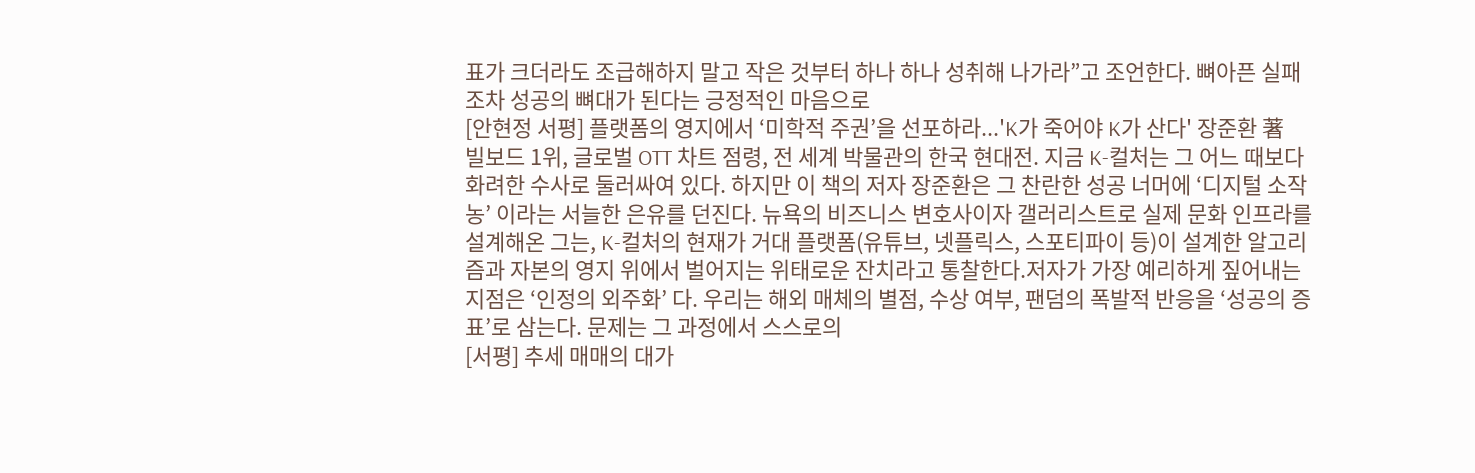표가 크더라도 조급해하지 말고 작은 것부터 하나 하나 성취해 나가라”고 조언한다. 뼈아픈 실패조차 성공의 뼈대가 된다는 긍정적인 마음으로
[안현정 서평] 플랫폼의 영지에서 ‘미학적 주권’을 선포하라...'K가 죽어야 K가 산다' 장준환 著
빌보드 1위, 글로벌 OTT 차트 점령, 전 세계 박물관의 한국 현대전. 지금 K-컬처는 그 어느 때보다 화려한 수사로 둘러싸여 있다. 하지만 이 책의 저자 장준환은 그 찬란한 성공 너머에 ‘디지털 소작농’ 이라는 서늘한 은유를 던진다. 뉴욕의 비즈니스 변호사이자 갤러리스트로 실제 문화 인프라를 설계해온 그는, K-컬처의 현재가 거대 플랫폼(유튜브, 넷플릭스, 스포티파이 등)이 설계한 알고리즘과 자본의 영지 위에서 벌어지는 위태로운 잔치라고 통찰한다.저자가 가장 예리하게 짚어내는 지점은 ‘인정의 외주화’ 다. 우리는 해외 매체의 별점, 수상 여부, 팬덤의 폭발적 반응을 ‘성공의 증표’로 삼는다. 문제는 그 과정에서 스스로의
[서평] 추세 매매의 대가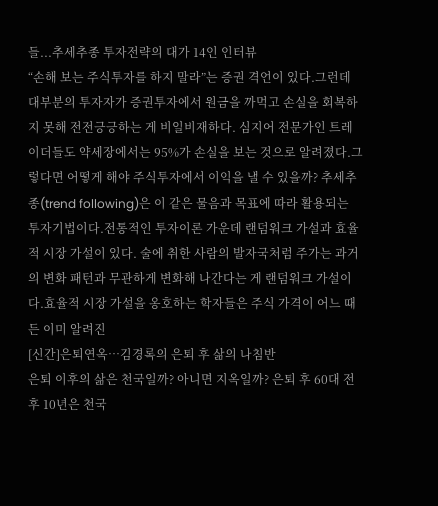들...추세추종 투자전략의 대가 14인 인터뷰
“손해 보는 주식투자를 하지 말라”는 증권 격언이 있다.그런데 대부분의 투자자가 증권투자에서 원금을 까먹고 손실을 회복하지 못해 전전긍긍하는 게 비일비재하다. 심지어 전문가인 트레이더들도 약세장에서는 95%가 손실을 보는 것으로 알려졌다.그렇다면 어떻게 해야 주식투자에서 이익을 낼 수 있을까? 추세추종(trend following)은 이 같은 물음과 목표에 따라 활용되는 투자기법이다.전통적인 투자이론 가운데 랜덤워크 가설과 효율적 시장 가설이 있다. 술에 취한 사람의 발자국처럼 주가는 과거의 변화 패턴과 무관하게 변화해 나간다는 게 랜덤워크 가설이다.효율적 시장 가설을 옹호하는 학자들은 주식 가격이 어느 때든 이미 알려진
[신간]은퇴연옥…김경록의 은퇴 후 삶의 나침반
은퇴 이후의 삶은 천국일까? 아니면 지옥일까? 은퇴 후 60대 전후 10년은 천국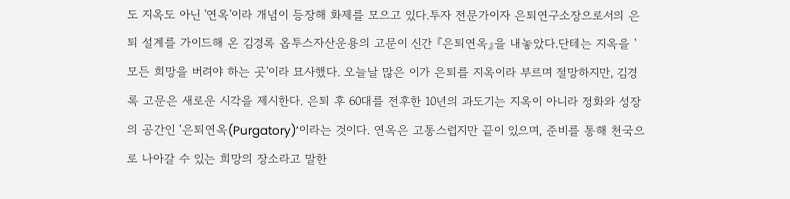도 지옥도 아닌 '연옥'이라 개념이 등장해 화제를 모으고 있다.투자 전문가이자 은퇴연구소장으로서의 은퇴 설계를 가이드해 온 김경록 옵투스자산운용의 고문이 신간 『은퇴연옥』을 내놓았다.단테는 지옥을 '모든 희망을 버려야 하는 곳'이라 묘사했다. 오늘날 많은 이가 은퇴를 지옥이라 부르며 절망하지만, 김경록 고문은 새로운 시각을 제시한다. 은퇴 후 60대를 전후한 10년의 과도기는 지옥이 아니라 정화와 성장의 공간인 ‘은퇴연옥(Purgatory)’이라는 것이다. 연옥은 고통스럽지만 끝이 있으며, 준비를 통해 천국으로 나아갈 수 있는 희망의 장소라고 말한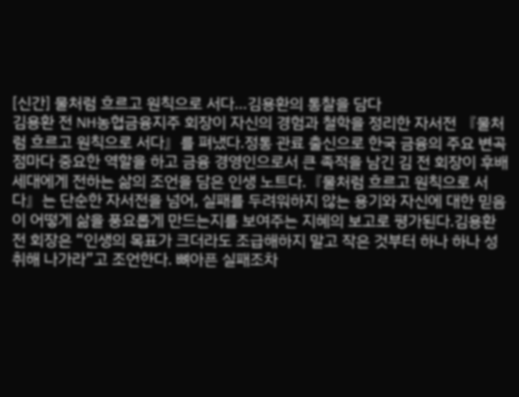[신간] 물처럼 흐르고 원칙으로 서다…김용환의 통찰을 담다
김용환 전 NH농협금융지주 회장이 자신의 경험과 철학을 정리한 자서전 『물처럼 흐르고 원칙으로 서다』를 펴냈다.정통 관료 출신으로 한국 금융의 주요 변곡점마다 중요한 역할을 하고 금융 경영인으로서 큰 족적을 남긴 김 전 회장이 후배 세대에게 전하는 삶의 조언을 담은 인생 노트다.『물처럼 흐르고 원칙으로 서다』는 단순한 자서전을 넘어, 실패를 두려워하지 않는 용기와 자신에 대한 믿음이 어떻게 삶을 풍요롭게 만드는지를 보여주는 지혜의 보고로 평가된다.김용환 전 회장은 “인생의 목표가 크더라도 조급해하지 말고 작은 것부터 하나 하나 성취해 나가라”고 조언한다. 뼈아픈 실패조차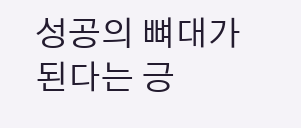성공의 뼈대가 된다는 긍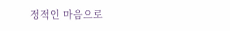정적인 마음으로